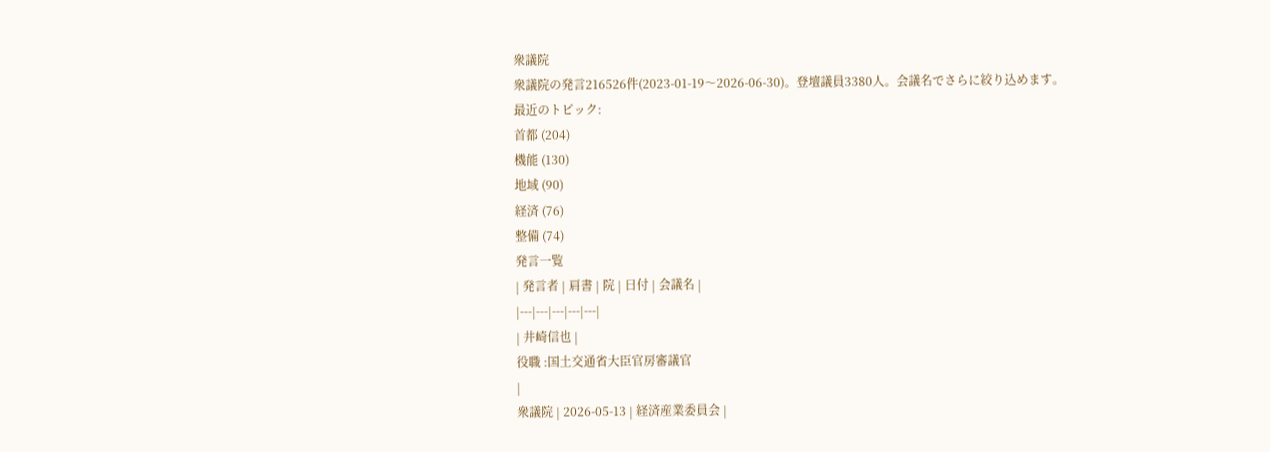衆議院
衆議院の発言216526件(2023-01-19〜2026-06-30)。登壇議員3380人。会議名でさらに絞り込めます。
最近のトピック:
首都 (204)
機能 (130)
地域 (90)
経済 (76)
整備 (74)
発言一覧
| 発言者 | 肩書 | 院 | 日付 | 会議名 |
|---|---|---|---|---|
| 井崎信也 |
役職 :国土交通省大臣官房審議官
|
衆議院 | 2026-05-13 | 経済産業委員会 |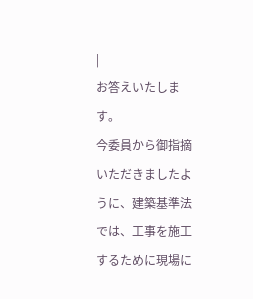|
お答えいたします。
今委員から御指摘いただきましたように、建築基準法では、工事を施工するために現場に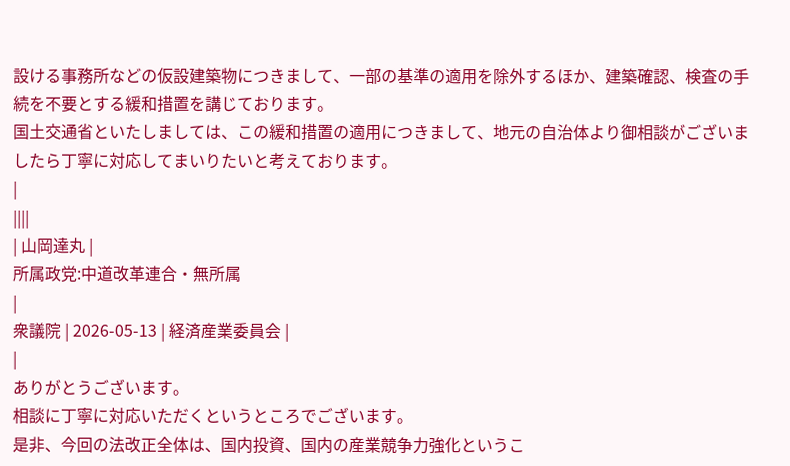設ける事務所などの仮設建築物につきまして、一部の基準の適用を除外するほか、建築確認、検査の手続を不要とする緩和措置を講じております。
国土交通省といたしましては、この緩和措置の適用につきまして、地元の自治体より御相談がございましたら丁寧に対応してまいりたいと考えております。
|
||||
| 山岡達丸 |
所属政党:中道改革連合・無所属
|
衆議院 | 2026-05-13 | 経済産業委員会 |
|
ありがとうございます。
相談に丁寧に対応いただくというところでございます。
是非、今回の法改正全体は、国内投資、国内の産業競争力強化というこ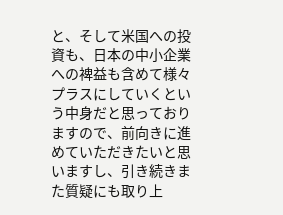と、そして米国への投資も、日本の中小企業への裨益も含めて様々プラスにしていくという中身だと思っておりますので、前向きに進めていただきたいと思いますし、引き続きまた質疑にも取り上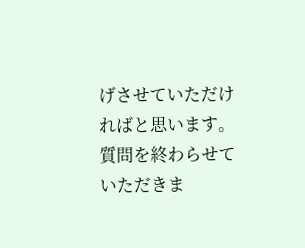げさせていただければと思います。
質問を終わらせていただきま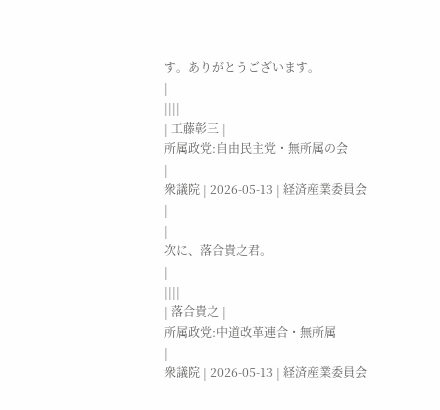す。ありがとうございます。
|
||||
| 工藤彰三 |
所属政党:自由民主党・無所属の会
|
衆議院 | 2026-05-13 | 経済産業委員会 |
|
次に、落合貴之君。
|
||||
| 落合貴之 |
所属政党:中道改革連合・無所属
|
衆議院 | 2026-05-13 | 経済産業委員会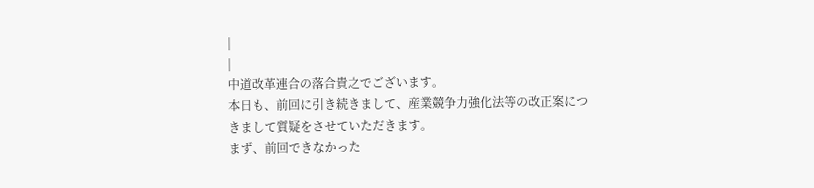|
|
中道改革連合の落合貴之でございます。
本日も、前回に引き続きまして、産業競争力強化法等の改正案につきまして質疑をさせていただきます。
まず、前回できなかった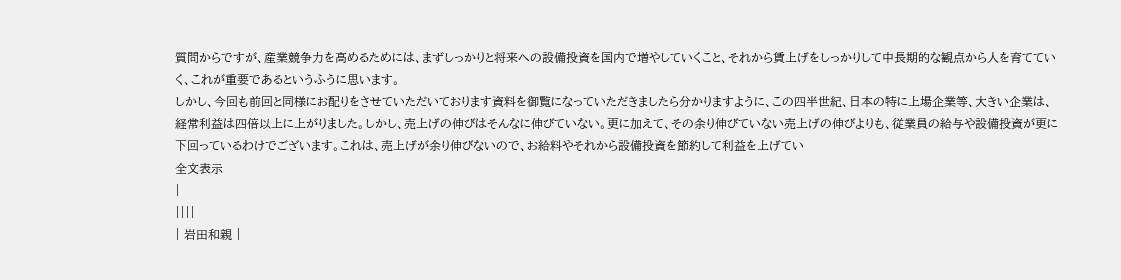質問からですが、産業競争力を高めるためには、まずしっかりと将来への設備投資を国内で増やしていくこと、それから賃上げをしっかりして中長期的な観点から人を育てていく、これが重要であるというふうに思います。
しかし、今回も前回と同様にお配りをさせていただいております資料を御覧になっていただきましたら分かりますように、この四半世紀、日本の特に上場企業等、大きい企業は、経常利益は四倍以上に上がりました。しかし、売上げの伸びはそんなに伸びていない。更に加えて、その余り伸びていない売上げの伸びよりも、従業員の給与や設備投資が更に下回っているわけでございます。これは、売上げが余り伸びないので、お給料やそれから設備投資を節約して利益を上げてい
全文表示
|
||||
| 岩田和親 |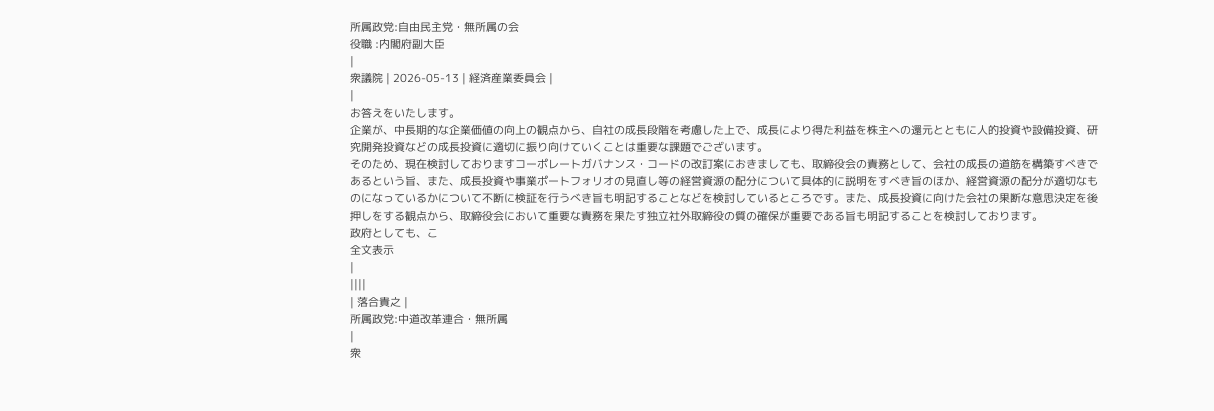所属政党:自由民主党・無所属の会
役職 :内閣府副大臣
|
衆議院 | 2026-05-13 | 経済産業委員会 |
|
お答えをいたします。
企業が、中長期的な企業価値の向上の観点から、自社の成長段階を考慮した上で、成長により得た利益を株主への還元とともに人的投資や設備投資、研究開発投資などの成長投資に適切に振り向けていくことは重要な課題でございます。
そのため、現在検討しておりますコーポレートガバナンス・コードの改訂案におきましても、取締役会の責務として、会社の成長の道筋を構築すべきであるという旨、また、成長投資や事業ポートフォリオの見直し等の経営資源の配分について具体的に説明をすべき旨のほか、経営資源の配分が適切なものになっているかについて不断に検証を行うべき旨も明記することなどを検討しているところです。また、成長投資に向けた会社の果断な意思決定を後押しをする観点から、取締役会において重要な責務を果たす独立社外取締役の質の確保が重要である旨も明記することを検討しております。
政府としても、こ
全文表示
|
||||
| 落合貴之 |
所属政党:中道改革連合・無所属
|
衆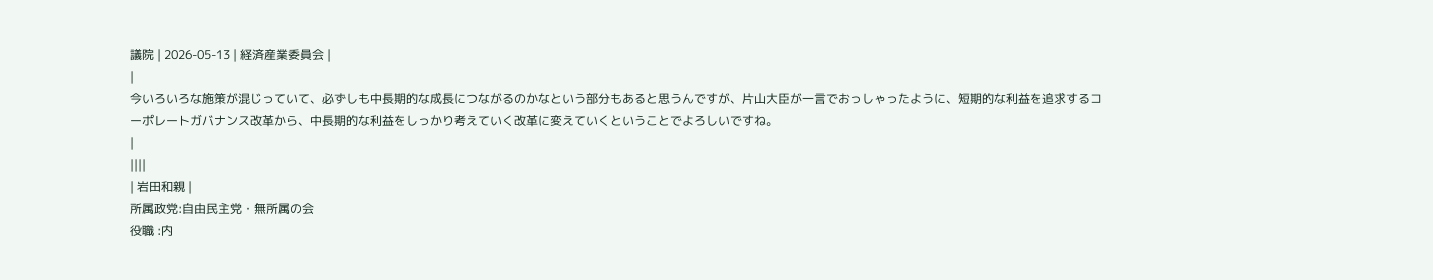議院 | 2026-05-13 | 経済産業委員会 |
|
今いろいろな施策が混じっていて、必ずしも中長期的な成長につながるのかなという部分もあると思うんですが、片山大臣が一言でおっしゃったように、短期的な利益を追求するコーポレートガバナンス改革から、中長期的な利益をしっかり考えていく改革に変えていくということでよろしいですね。
|
||||
| 岩田和親 |
所属政党:自由民主党・無所属の会
役職 :内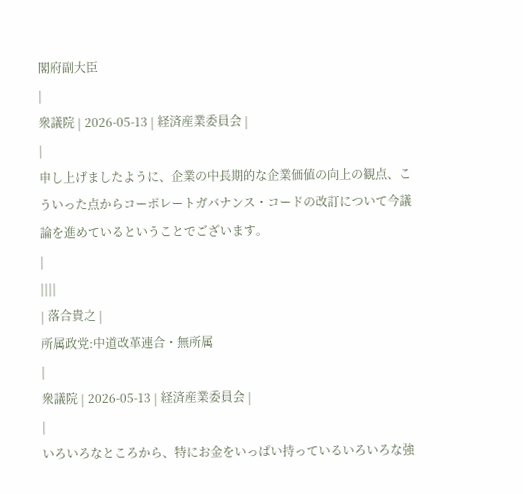閣府副大臣
|
衆議院 | 2026-05-13 | 経済産業委員会 |
|
申し上げましたように、企業の中長期的な企業価値の向上の観点、こういった点からコーポレートガバナンス・コードの改訂について今議論を進めているということでございます。
|
||||
| 落合貴之 |
所属政党:中道改革連合・無所属
|
衆議院 | 2026-05-13 | 経済産業委員会 |
|
いろいろなところから、特にお金をいっぱい持っているいろいろな強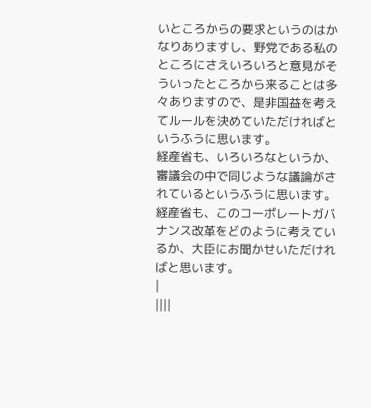いところからの要求というのはかなりありますし、野党である私のところにさえいろいろと意見がそういったところから来ることは多々ありますので、是非国益を考えてルールを決めていただければというふうに思います。
経産省も、いろいろなというか、審議会の中で同じような議論がされているというふうに思います。経産省も、このコーポレートガバナンス改革をどのように考えているか、大臣にお聞かせいただければと思います。
|
||||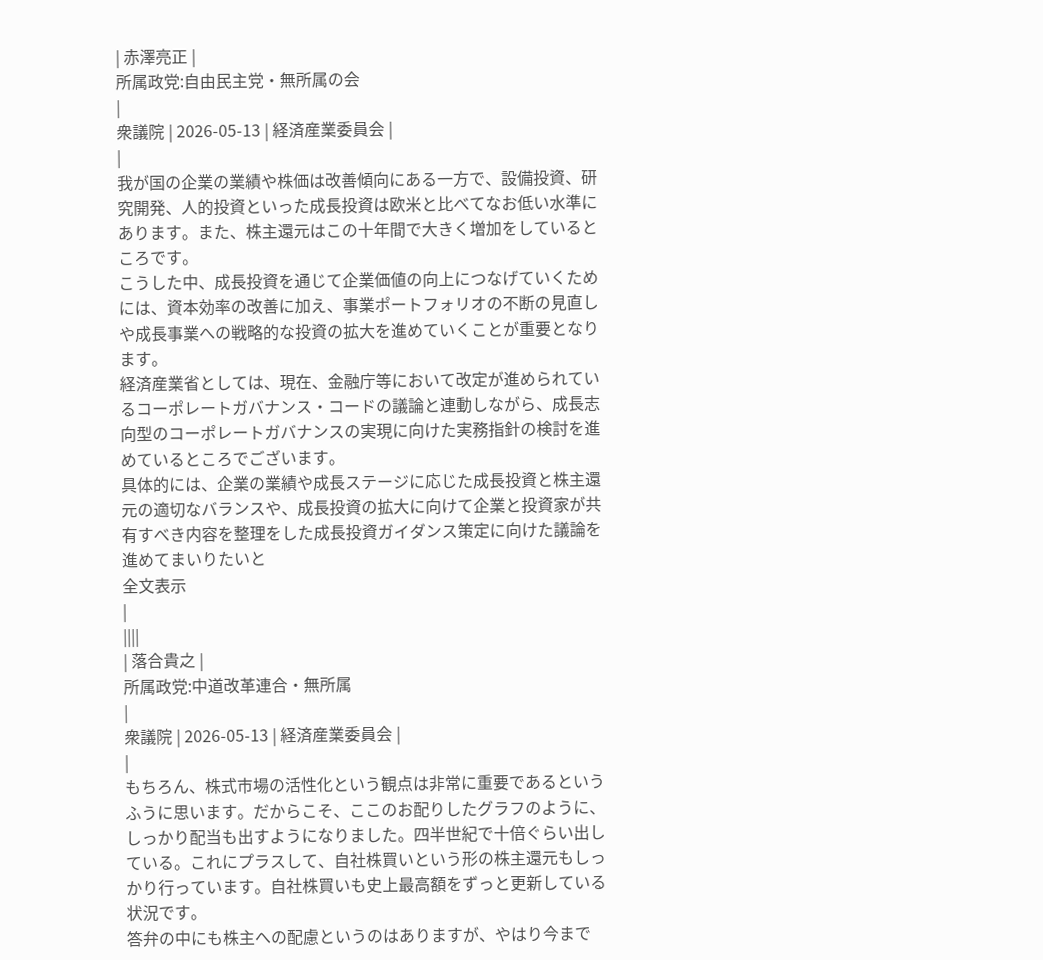| 赤澤亮正 |
所属政党:自由民主党・無所属の会
|
衆議院 | 2026-05-13 | 経済産業委員会 |
|
我が国の企業の業績や株価は改善傾向にある一方で、設備投資、研究開発、人的投資といった成長投資は欧米と比べてなお低い水準にあります。また、株主還元はこの十年間で大きく増加をしているところです。
こうした中、成長投資を通じて企業価値の向上につなげていくためには、資本効率の改善に加え、事業ポートフォリオの不断の見直しや成長事業への戦略的な投資の拡大を進めていくことが重要となります。
経済産業省としては、現在、金融庁等において改定が進められているコーポレートガバナンス・コードの議論と連動しながら、成長志向型のコーポレートガバナンスの実現に向けた実務指針の検討を進めているところでございます。
具体的には、企業の業績や成長ステージに応じた成長投資と株主還元の適切なバランスや、成長投資の拡大に向けて企業と投資家が共有すべき内容を整理をした成長投資ガイダンス策定に向けた議論を進めてまいりたいと
全文表示
|
||||
| 落合貴之 |
所属政党:中道改革連合・無所属
|
衆議院 | 2026-05-13 | 経済産業委員会 |
|
もちろん、株式市場の活性化という観点は非常に重要であるというふうに思います。だからこそ、ここのお配りしたグラフのように、しっかり配当も出すようになりました。四半世紀で十倍ぐらい出している。これにプラスして、自社株買いという形の株主還元もしっかり行っています。自社株買いも史上最高額をずっと更新している状況です。
答弁の中にも株主への配慮というのはありますが、やはり今まで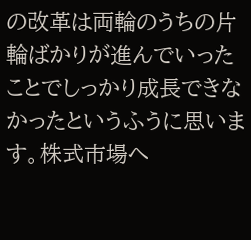の改革は両輪のうちの片輪ばかりが進んでいったことでしっかり成長できなかったというふうに思います。株式市場へ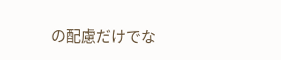の配慮だけでな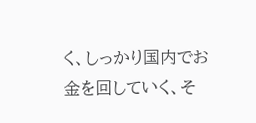く、しっかり国内でお金を回していく、そ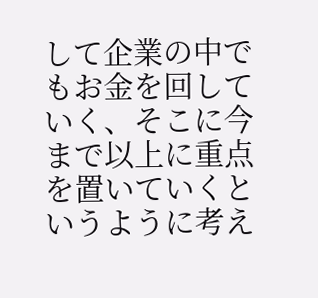して企業の中でもお金を回していく、そこに今まで以上に重点を置いていくというように考え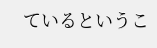ているというこ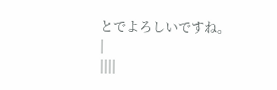とでよろしいですね。
|
||||